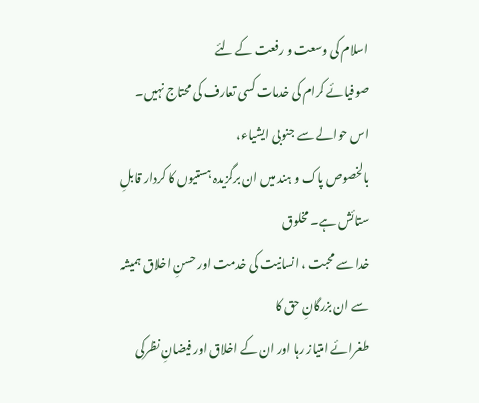اسلام کی وسعت و رفعت کے لئے
صوفیائے کرام کی خدمات کسی تعارف کی محتاج نہیں۔ اس حوالے سے جنوبی ایشیاء،
بالخصوص پاک و ہند میں ان برگزیدہ ہستیوں کا کردار قابلِ ستائش ہے۔ مخلوق
خدا سے محبت ، انسانیت کی خدمت اور حسنِ اخلاق ہمیشہ سے ان بزرگانِ حق کا
طغرائے امتیاز رہا اور ان کے اخلاق اور فیضانِ نظرکی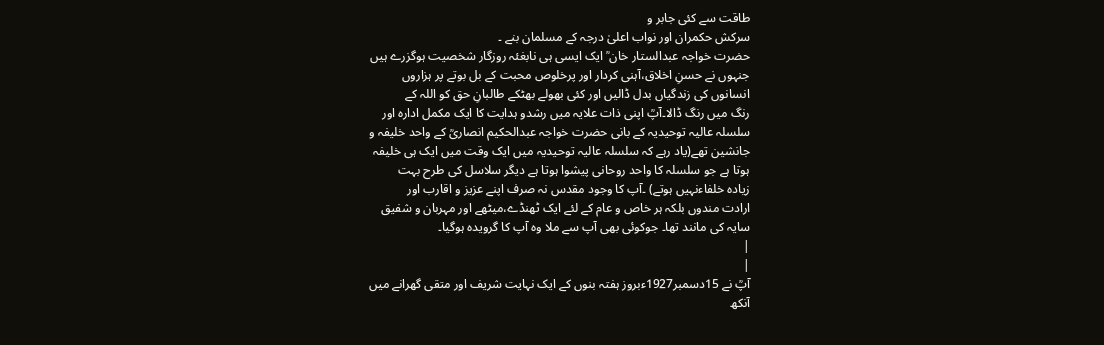طاقت سے کئی جابر و
سرکش حکمران اور نواب اعلیٰ درجہ کے مسلمان بنے ۔
حضرت خواجہ عبدالستار خان ؒ ایک ایسی ہی نابغئہ روزگار شخصیت ہوگزرے ہیں
جنہوں نے حسنِ اخلاق،آہنی کردار اور پرخلوص محبت کے بل بوتے پر ہزاروں
انسانوں کی زندگیاں بدل ڈالیں اور کئی بھولے بھٹکے طالبانِ حق کو اللہ کے
رنگ میں رنگ ڈالا۔آپؒ اپنی ذات علایہ میں رشدو ہدایت کا ایک مکمل ادارہ اور
سلسلہ عالیہ توحیدیہ کے بانی حضرت خواجہ عبدالحکیم انصاریؒ کے واحد خلیفہ و
جانشین تھے(یاد رہے کہ سلسلہ عالیہ توحیدیہ میں ایک وقت میں ایک ہی خلیفہ
ہوتا ہے جو سلسلہ کا واحد روحانی پیشوا ہوتا ہے دیگر سلاسل کی طرح بہت
زیادہ خلفاءنہیں ہوتے) ۔آپ کا وجود مقدس نہ صرف اپنے عزیز و اقارب اور
ارادت مندوں بلکہ ہر خاص و عام کے لئے ایک ٹھنڈے،میٹھے اور مہربان و شفیق
سایہ کی مانند تھا۔ جوکوئی بھی آپ سے ملا وہ آپ کا گرویدہ ہوگیا۔
|
|
آپؒ نے 15دسمبر1927ءبروز ہفتہ بنوں کے ایک نہایت شریف اور متقی گھرانے میں
آنکھ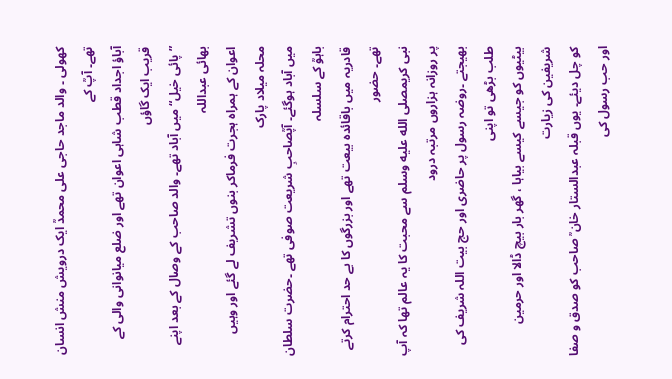کھولی ۔ والد ماجد حاجی علی محمدؒ ایک درویش منش انسان تھے۔ آپؒ کے
آباؤ اجداد قطب شاہی اعوان تھے اور ضلع میانوانی والی کے قریب ایک گاؤں
”پائی خیل“ میں آباد تھے۔ والد صاحب کے وصال کے بعد اپنے بھائی عبداللہ
اعوان کے ہمراہ ہجرت فرماکر بنوں تشریف لے گئے اور وہیں محلہ میلاد پارک
میں آباد ہوگئے۔ آپؒصاحبِ شریعت صوفی تھے ۔حضرت سلطان باہوؒ کے سلسلہ
قادریہ میں باقائدہ بیعت تھے اور بزرگوں کا بے حد احترام کرتے تھے۔ حضور
نبی کریمصلى الله عليه وسلم سے محبت کا یہ عالم تھا کہ آپ پر روزانہ ہزاروں مرتبہ درود
بھیجتے ۔روضہ رسول پر حاضری اور حج بیت اللہ شریف کی طلب بڑھی تو اپنی
بیٹیوں کو جیسے کیسے بیاہا ، گھر بار بیچ ڈالا اور حرمین شریفین کی زیارت
کو چل دیئے۔ یوں قبلہ عبدالستار خان ؒ صاحب کو صدق و صفا اور حب رسول کی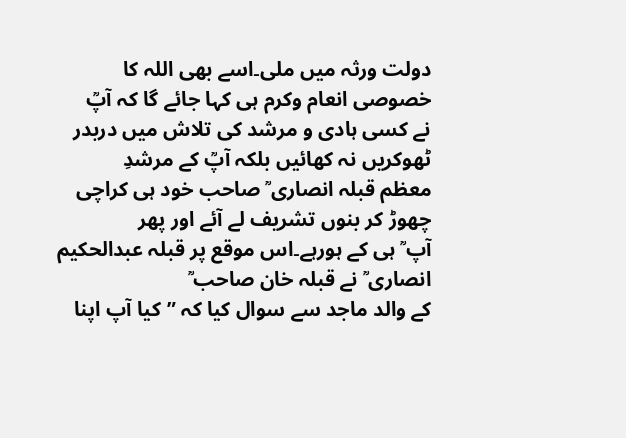دولت ورثہ میں ملی۔اسے بھی اللہ کا خصوصی انعام وکرم ہی کہا جائے گا کہ آپؒ
نے کسی ہادی و مرشد کی تلاش میں دربدر ٹھوکریں نہ کھائیں بلکہ آپؒ کے مرشدِ
معظم قبلہ انصاری ؒ صاحب خود ہی کراچی چھوڑ کر بنوں تشریف لے آئے اور پھر
آپ ؒ ہی کے ہورہے۔اس موقع پر قبلہ عبدالحکیم انصاری ؒ نے قبلہ خان صاحب ؒ
کے والد ماجد سے سوال کیا کہ ”کیا آپ اپنا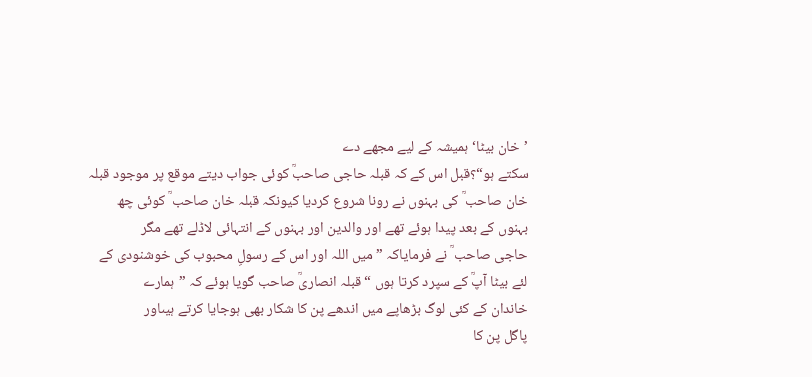’خان بیٹا‘ ہمیشہ کے لیے مجھے دے
سکتے ہو“؟قبل اس کے کہ قبلہ حاجی صاحبؒ کوئی جواب دیتے موقع پر موجود قبلہ
خان صاحب ؒ کی بہنوں نے رونا شروع کردیا کیونکہ قبلہ خان صاحب ؒ کوئی چھ
بہنوں کے بعد پیدا ہوئے تھے اور والدین اور بہنوں کے انتہائی لاڈلے تھے مگر
حاجی صاحب ؒ نے فرمایاکہ ”میں اللہ اور اس کے رسولِ محبوب کی خوشنودی کے
لئے بیٹا آپؒ کے سپرد کرتا ہوں “قبلہ انصاریؒ صاحب گویا ہوئے کہ ”ہمارے
خاندان کے کئی لوگ بڑھاپے میں اندھے پن کا شکار بھی ہوجایا کرتے ہیںاور
پاگل پن کا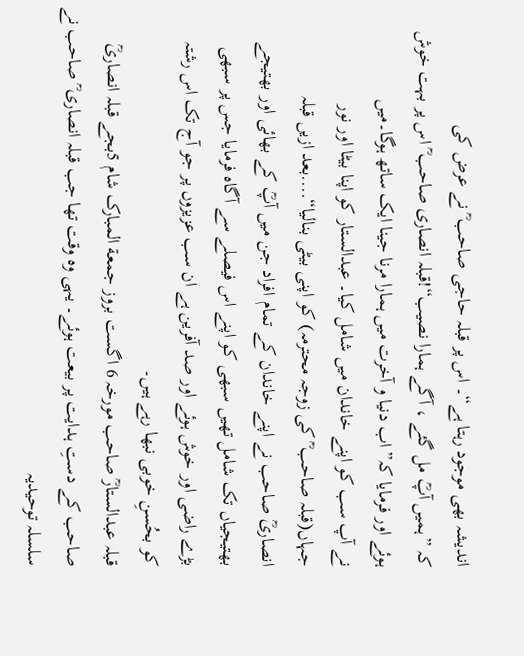اندیشہ بھی موجود رہتا ہے“۔ اس پر قبلہ حاجی صاحب ؒ نے عرض کی
کہ ”ہمیں آپؒ مل گئے ، آگے ہمارا نصیب“!قبلہ انصاری صاحب ؒ اس پر بہت خوش
ہوئے اور فرمایا کہ” اب دنیا و آخرت میں ہمارا مرنا جینا ایک ساتھ ہوگا۔میں
نے آپ سب کو اپنے خاندان میں شامل کیا۔ عبدالستار کو اپنا بیٹا اور نور
جہاں(قبلہ صاحب ؒ کی زوجہ محترمہ) کو اپنی بیٹی بنالیا“....بعد ازیں قبلہ
انصاریؒ صاحب نے اپنے خاندان کے تمام افراد جن میں آپؒ کے بھائی اور بھتیجے
بھتیجیاں تک شامل تھیں سبھی کو اپنے اس فیصلے سے آگاہ فرمایا جس پر سبھی
بڑے راضی اور خوش ہوئے اور صد آفرین ہے ان سب عزیزوں پر جو آج تک اس رشتہ
کو بحُسنِ خوبی نبھا رہے ہیں۔
قبلہ عبدالستارؒ صاحب مورخہ 6 اگست بروز جمعة المبارک شام 5بجے قبلہ انصاریؒ
صاحب کے دستِ ہدایت پر بیعت ہوئے۔ یہی وہ وقت تھا جب قبلہ انصاری ؒ صاحب نے
سلسلہ توحیدیہ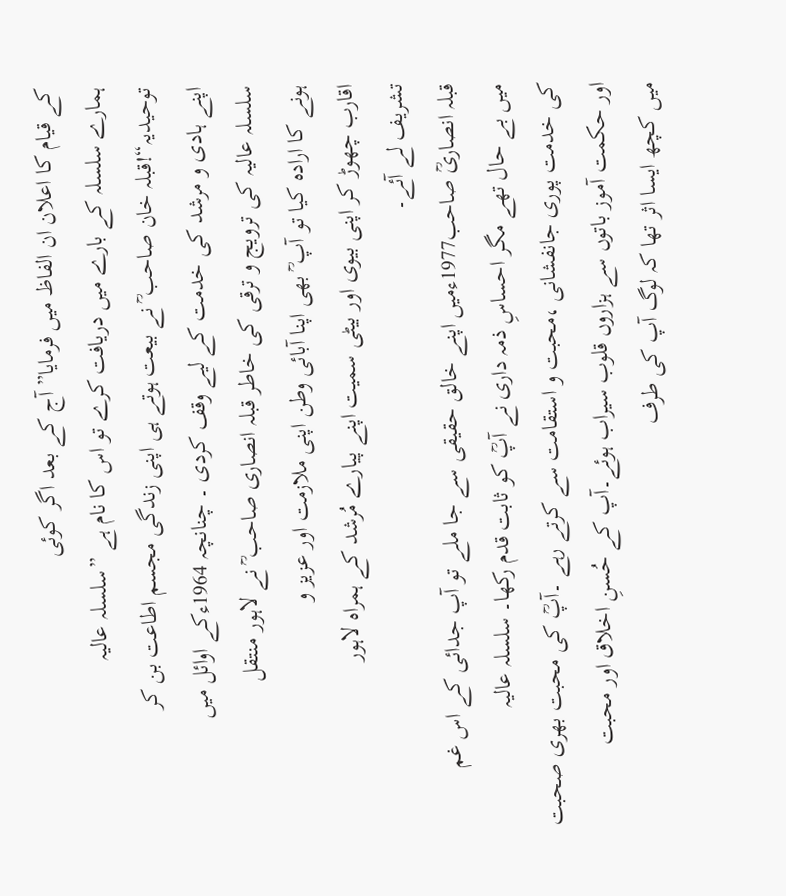کے قیام کا اعلان ان الفاظ میں فرمایا”آج کے بعد اگر کوئی
ہمارے سلسلہ کے بارے میں دریافت کرے تو اس کا نام ہے ”سلسلہ عالیہ
توحیدیہ“!قبلہ خان صاحب ؒ نے بیعت ہوتے ہی اپنی زندگی مجسم اطاعت بن کر
اپنے ہادی و مرشد کی خدمت کے لیے وقف کردی ۔ چنانچہ 1964ءکے اوائل میں
سلسلہ عالیہ کی ترویج و ترقی کی خاطر قبلہ انصاری صاحب ؒ نے لاہور منتقل
ہونے کا ارادہ کیا تو آپ ؒ بھی اپنا آبائی وطن اپنی ملازمت اور عزیز و
اقارب چھوڑ کر اپنی بیوی اور بیٹی سمیت اپنے پیارے مُرشد کے ہمراہ لاہور
تشریف لے آئے۔
قبلہ انصاریؒ صاحب1977ءمیں اپنے خالق حقیقی سے جا ملے تو آپ جدائی کے اس غم
میں بے حال تھے مگر احساسِ ذمہ داری نے آپؒ کو ثابت قدم رکھا۔ سلسلہ عالیہ
کی خدمت پوری جانفشانی ،محبت و استقامت سے کرتے رہے ۔آپؒ کی محبت بھری صحبت
اور حکمت آموز باتوں سے ہزاروں قلوب سیراب ہوئے۔آپ کے حُسنِ اخلاق اور محبت
میں کچھ ایسا اثر تھا کہ لوگ آپ کی طرف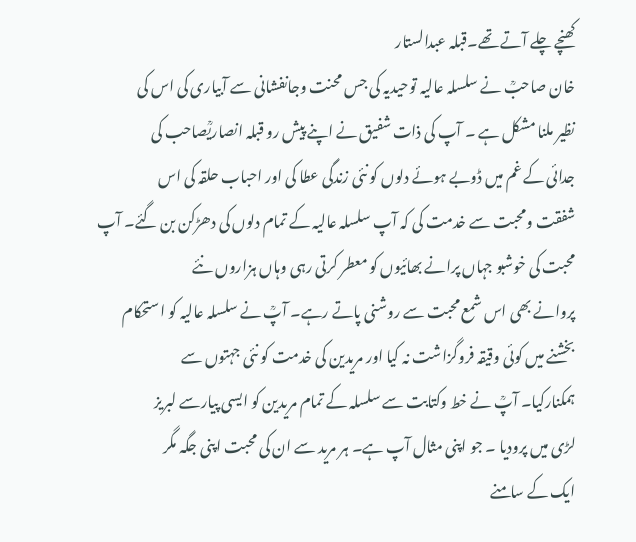کھنچے چلے آتے تھے۔قبلہ عبدالستار
خان صاحبؒ نے سلسلہ عالیہ توحیدیہ کی جس محنت وجانفشانی سے آبیاری کی اس کی
نظیر ملنا مشکل ہے ۔ آپ کی ذات شفیق نے اپنے پیش رو قبلہ انصاریؒصاحب کی
جدائی کے غم میں ڈوبے ہوئے دلوں کو نئی زندگی عطا کی اور احباب حلقہ کی اس
شفقت ومحبت سے خدمت کی کہ آپ سلسلہ عالیہ کے تمام دلوں کی دھڑکن بن گئے۔ آپ
محبت کی خوشبو جہاں پرانے بھائیوں کو معطر کرتی رہی وہاں ہزاروں نئے
پروانے بھی اس شمع محبت سے روشنی پاتے رہے۔ آپؒ نے سلسلہ عالیہ کو استحکام
بخشنے میں کوئی وقیقہ فروگزاشت نہ کیا اور مریدین کی خدمت کو نئی جہتوں سے
ہمکنارکیا۔ آپؒ نے خط وکتابت سے سلسلہ کے تمام مریدین کو ایسی پیارسے لبریز
لڑی میں پرودیا ۔ جو اپنی مثال آپ ہے۔ ہر مرید سے ان کی محبت اپنی جگہ مگر
ایک کے سامنے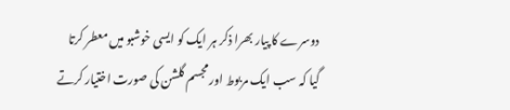دوسرے کا پیار بھرا ذکر ہر ایک کو ایسی خوشبو میں معطر کرتا
گیا کہ سب ایک مربوط اور مجسم گلشن کی صورت اختیار کرتے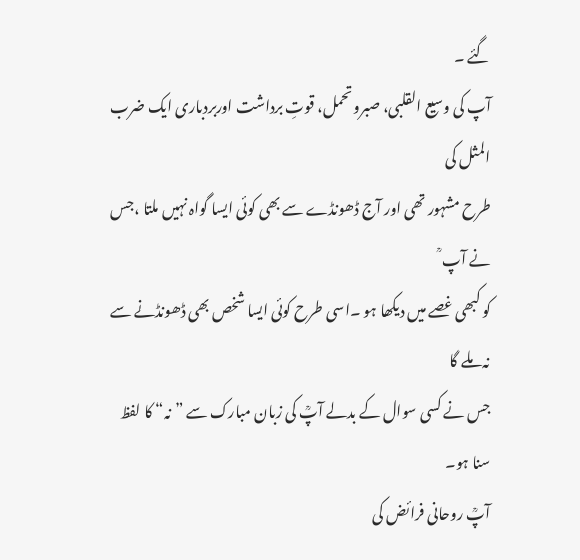گئے ۔
آپ کی وسیع القلبی، صبرو تحمل، قوتِ برداشت اوربردباری ایک ضرب المثل کی
طرح مشہور تھی اور آج ڈھونڈے سے بھی کوئی ایسا گواہ نہیں ملتا ،جس نے آپ ؒ
کو کبھی غصے میں دیکھا ہو ۔اسی طرح کوئی ایسا شخص بھی ڈھونڈنے سے نہ ملے گا
جس نے کسی سوال کے بدلے آپؒ کی زبان مبارک سے ”نہ“ کا لفظ سنا ہو۔
آپؒ روحانی فرائض کی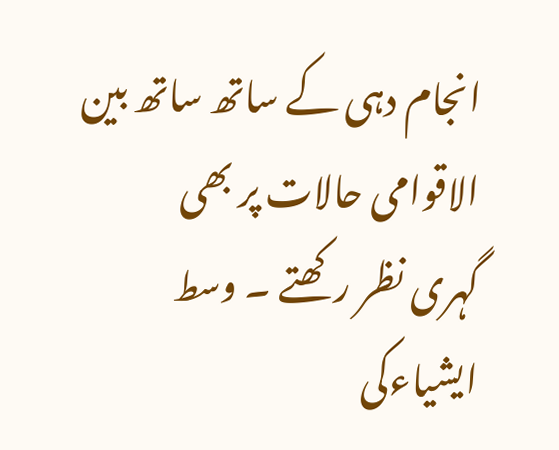انجام دہی کے ساتھ ساتھ بین الاقوامی حالات پر بھی
گہری نظر رکھتے ۔ وسط ایشیاءکی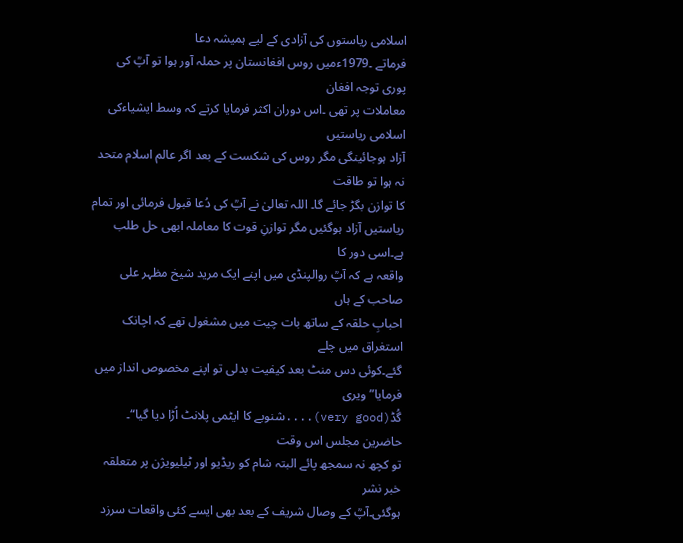اسلامی ریاستوں کی آزادی کے لیے ہمیشہ دعا
فرماتے ۔1979ءمیں روس افغانستان پر حملہ آور ہوا تو آپؒ کی پوری توجہ افغان
معاملات پر تھی ۔اس دوران اکثر فرمایا کرتے کہ وسط ایشیاءکی اسلامی ریاستیں
آزاد ہوجائینگی مگر روس کی شکست کے بعد اگر عالم اسلام متحد نہ ہوا تو طاقت
کا توازن بگڑ جائے گا۔ اللہ تعالیٰ نے آپؒ کی دُعا قبول فرمائی اور تمام
ریاستیں آزاد ہوگئیں مگر توازنِ قوت کا معاملہ ابھی حل طلب ہے۔اسی دور کا
واقعہ ہے کہ آپؒ روالپنڈی میں اپنے ایک مرید شیخ مظہر علی صاحب کے ہاں
احبابِ حلقہ کے ساتھ بات چیت میں مشغول تھے کہ اچانک استغراق میں چلے
گئے۔کوئی دس منٹ بعد کیفیت بدلی تو اپنے مخصوص انداز میں فرمایا”ویری
گُڈ(very good)....شنوبے کا ایٹمی پلانٹ اُڑا دیا گیا“۔ حاضرین مجلس اس وقت
تو کچھ نہ سمجھ پائے البتہ شام کو ریڈیو اور ٹیلیویژن پر متعلقہ خبر نشر
ہوگئی۔آپؒ کے وصال شریف کے بعد بھی ایسے کئی واقعات سرزد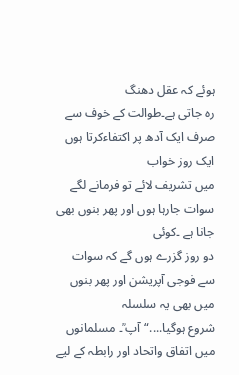ہوئے کہ عقل دھنگ
رہ جاتی ہے۔طوالت کے خوف سے صرف ایک آدھ پر اکتفاءکرتا ہوں ایک روز خواب
میں تشریف لائے تو فرمانے لگے سوات جارہا ہوں اور پھر بنوں بھی جانا ہے ۔کوئی
دو روز گزرے ہوں گے کہ سوات سے فوجی آپریشن اور پھر بنوں میں بھی یہ سلسلہ
شروع ہوگیا....“آپ ؒ۔ مسلمانوں میں اتفاق واتحاد اور رابطہ کے لیے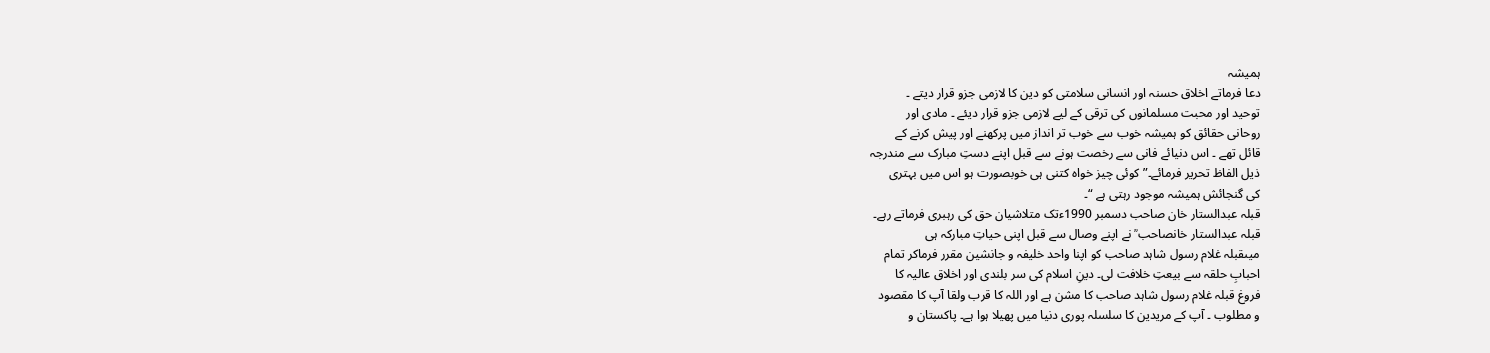ہمیشہ
دعا فرماتے اخلاق حسنہ اور انسانی سلامتی کو دین کا لازمی جزو قرار دیتے ۔
توحید اور محبت مسلمانوں کی ترقی کے لیے لازمی جزو قرار دیئے ۔ مادی اور
روحانی حقائق کو ہمیشہ خوب سے خوب تر انداز میں پرکھنے اور پیش کرنے کے
قائل تھے ۔ اس دنیائے فانی سے رخصت ہونے سے قبل اپنے دستِ مبارک سے مندرجہ
ذیل الفاظ تحریر فرمائے۔” کوئی چیز خواہ کتنی ہی خوبصورت ہو اس میں بہتری
کی گنجائش ہمیشہ موجود رہتی ہے “۔
قبلہ عبدالستار خان صاحب دسمبر 1990ءتک متلاشیان حق کی رہبری فرماتے رہے۔
قبلہ عبدالستار خانصاحب ؒ نے اپنے وصال سے قبل اپنی حیاتِ مبارکہ ہی
میںقبلہ غلام رسول شاہد صاحب کو اپنا واحد خلیفہ و جانشین مقرر فرماکر تمام
احبابِ حلقہ سے بیعتِ خلافت لی۔ دینِ اسلام کی سر بلندی اور اخلاق عالیہ کا
فروغ قبلہ غلام رسول شاہد صاحب کا مشن ہے اور اللہ کا قرب ولقا آپ کا مقصود
و مطلوب ۔ آپ کے مریدین کا سلسلہ پوری دنیا میں پھیلا ہوا ہے۔ پاکستان و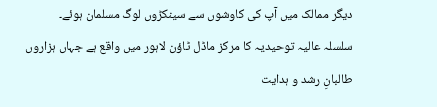دیگر ممالک میں آپ کی کاوشوں سے سینکڑوں لوگ مسلمان ہوئے۔
سلسلہ عالیہ توحیدیہ کا مرکز ماڈل ٹاؤن لاہور میں واقع ہے جہاں ہزاروں
طالبانِ رشد و ہدایت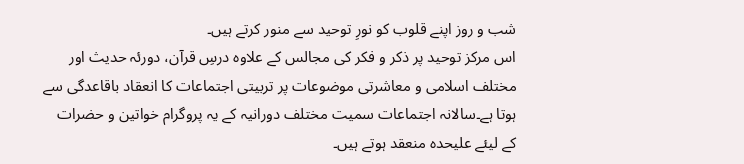شب و روز اپنے قلوب کو نورِ توحید سے منور کرتے ہیں۔
اس مرکز توحید پر ذکر و فکر کی مجالس کے علاوہ درسِ قرآن، دورئہ حدیث اور
مختلف اسلامی و معاشرتی موضوعات پر تربیتی اجتماعات کا انعقاد باقاعدگی سے
ہوتا ہے۔سالانہ اجتماعات سمیت مختلف دورانیہ کے یہ پروگرام خواتین و حضرات
کے لیئے علیحدہ منعقد ہوتے ہیں۔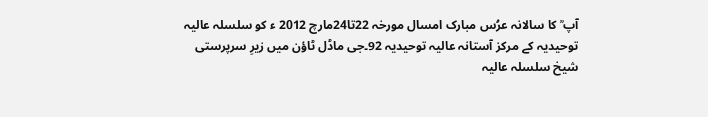آپ ؒ کا سالانہ عرُس مبارک امسال مورخہ 22تا24مارچ 2012 ء کو سلسلہ عالیہ
توحیدیہ کے مرکز آستانہ عالیہ توحیدیہ 92۔جی ماڈل ٹاؤن میں زیرِ سرپرستی
شیخ سلسلہ عالیہ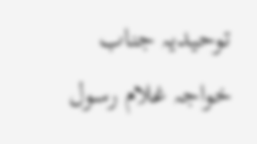توحیدیہ جناب خواجہ غلام رسول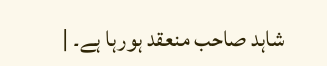شاہد صاحب منعقد ہورہا ہے۔ |